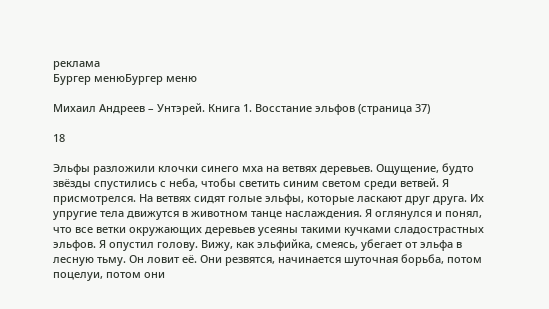реклама
Бургер менюБургер меню

Михаил Андреев – Унтэрей. Книга 1. Восстание эльфов (страница 37)

18

Эльфы разложили клочки синего мха на ветвях деревьев. Ощущение, будто звёзды спустились с неба, чтобы светить синим светом среди ветвей. Я присмотрелся. На ветвях сидят голые эльфы, которые ласкают друг друга. Их упругие тела движутся в животном танце наслаждения. Я оглянулся и понял, что все ветки окружающих деревьев усеяны такими кучками сладострастных эльфов. Я опустил голову. Вижу, как эльфийка, смеясь, убегает от эльфа в лесную тьму. Он ловит её. Они резвятся, начинается шуточная борьба, потом поцелуи, потом они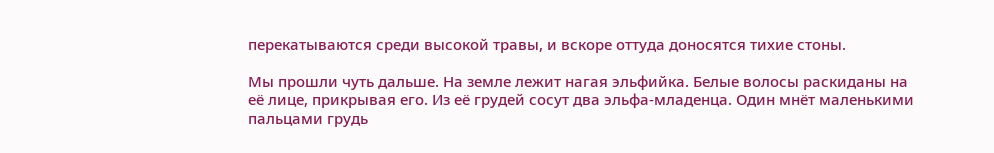перекатываются среди высокой травы, и вскоре оттуда доносятся тихие стоны.

Мы прошли чуть дальше. На земле лежит нагая эльфийка. Белые волосы раскиданы на её лице, прикрывая его. Из её грудей сосут два эльфа-младенца. Один мнёт маленькими пальцами грудь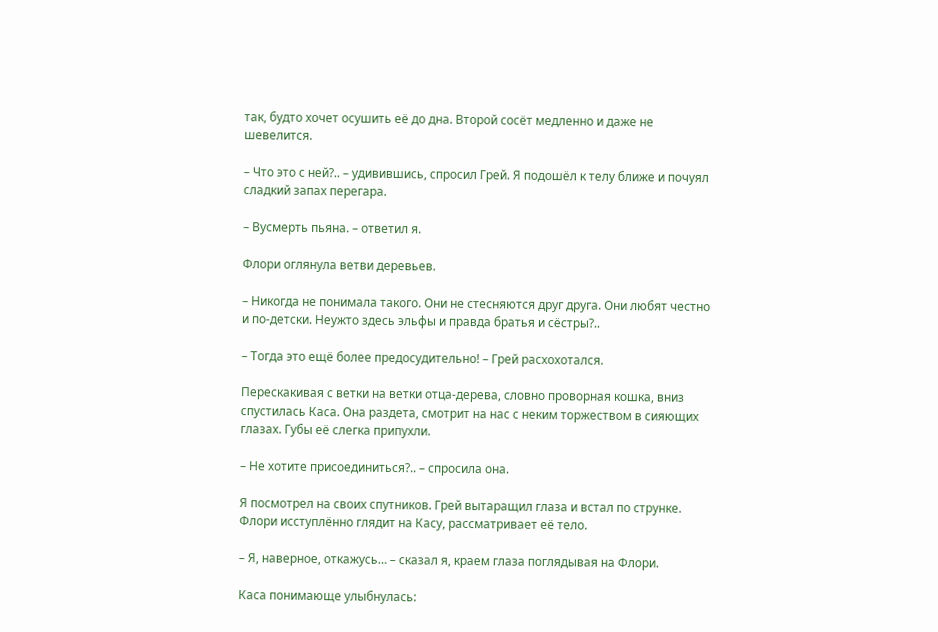так, будто хочет осушить её до дна. Второй сосёт медленно и даже не шевелится.

– Что это с ней?.. – удивившись, спросил Грей. Я подошёл к телу ближе и почуял сладкий запах перегара.

– Вусмерть пьяна. – ответил я.

Флори оглянула ветви деревьев.

– Никогда не понимала такого. Они не стесняются друг друга. Они любят честно и по-детски. Неужто здесь эльфы и правда братья и сёстры?..

– Тогда это ещё более предосудительно! – Грей расхохотался.

Перескакивая с ветки на ветки отца-дерева, словно проворная кошка, вниз спустилась Каса. Она раздета, смотрит на нас с неким торжеством в сияющих глазах. Губы её слегка припухли.

– Не хотите присоединиться?.. – спросила она.

Я посмотрел на своих спутников. Грей вытаращил глаза и встал по струнке. Флори исступлённо глядит на Касу, рассматривает её тело.

– Я, наверное, откажусь… – сказал я, краем глаза поглядывая на Флори.

Каса понимающе улыбнулась: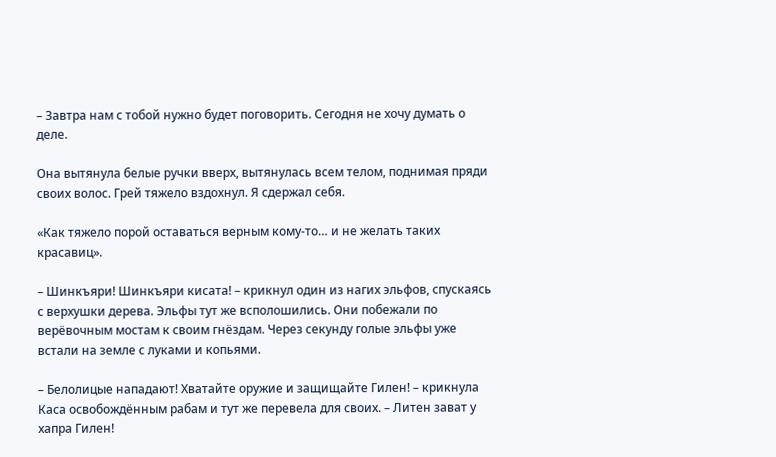– Завтра нам с тобой нужно будет поговорить. Сегодня не хочу думать о деле.

Она вытянула белые ручки вверх, вытянулась всем телом, поднимая пряди своих волос. Грей тяжело вздохнул. Я сдержал себя.

«Как тяжело порой оставаться верным кому-то… и не желать таких красавиц».

– Шинкъяри! Шинкъяри кисата! – крикнул один из нагих эльфов, спускаясь с верхушки дерева. Эльфы тут же всполошились. Они побежали по верёвочным мостам к своим гнёздам. Через секунду голые эльфы уже встали на земле с луками и копьями.

– Белолицые нападают! Хватайте оружие и защищайте Гилен! – крикнула Каса освобождённым рабам и тут же перевела для своих. – Литен зават у хапра Гилен!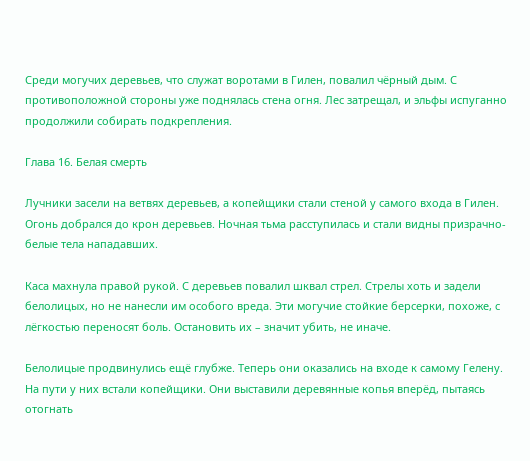Среди могучих деревьев, что служат воротами в Гилен, повалил чёрный дым. С противоположной стороны уже поднялась стена огня. Лес затрещал, и эльфы испуганно продолжили собирать подкрепления.

Глава 16. Белая смерть

Лучники засели на ветвях деревьев, а копейщики стали стеной у самого входа в Гилен. Огонь добрался до крон деревьев. Ночная тьма расступилась и стали видны призрачно-белые тела нападавших.

Каса махнула правой рукой. С деревьев повалил шквал стрел. Стрелы хоть и задели белолицых, но не нанесли им особого вреда. Эти могучие стойкие берсерки, похоже, с лёгкостью переносят боль. Остановить их – значит убить, не иначе.

Белолицые продвинулись ещё глубже. Теперь они оказались на входе к самому Гелену. На пути у них встали копейщики. Они выставили деревянные копья вперёд, пытаясь отогнать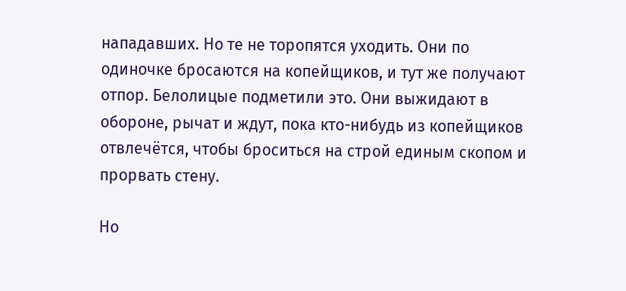нападавших. Но те не торопятся уходить. Они по одиночке бросаются на копейщиков, и тут же получают отпор. Белолицые подметили это. Они выжидают в обороне, рычат и ждут, пока кто-нибудь из копейщиков отвлечётся, чтобы броситься на строй единым скопом и прорвать стену.

Но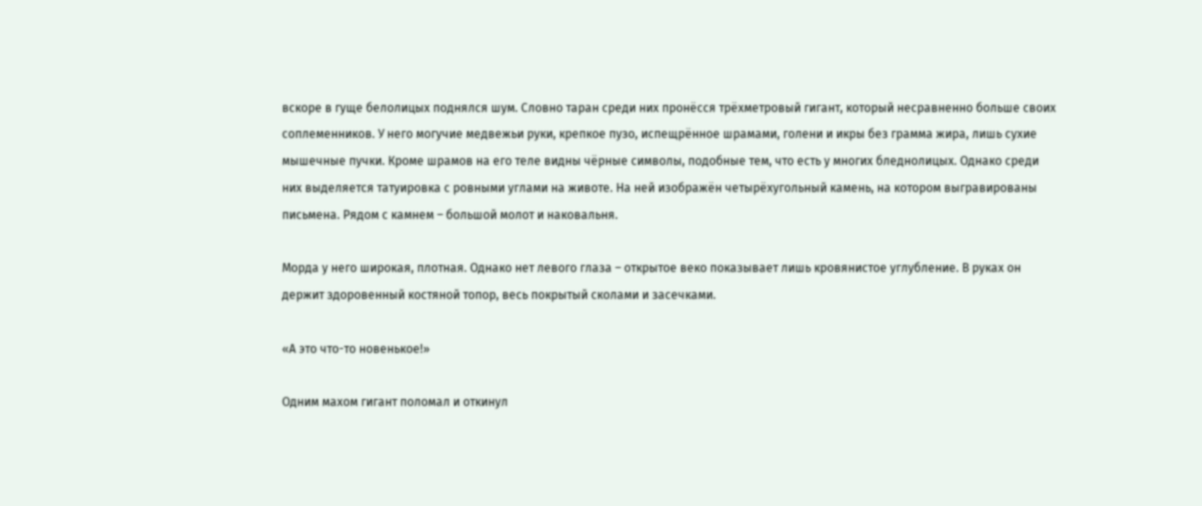вскоре в гуще белолицых поднялся шум. Словно таран среди них пронёсся трёхметровый гигант, который несравненно больше своих соплеменников. У него могучие медвежьи руки, крепкое пузо, испещрённое шрамами, голени и икры без грамма жира, лишь сухие мышечные пучки. Кроме шрамов на его теле видны чёрные символы, подобные тем, что есть у многих бледнолицых. Однако среди них выделяется татуировка с ровными углами на животе. На ней изображён четырёхугольный камень, на котором выгравированы письмена. Рядом с камнем – большой молот и наковальня.

Морда у него широкая, плотная. Однако нет левого глаза – открытое веко показывает лишь кровянистое углубление. В руках он держит здоровенный костяной топор, весь покрытый сколами и засечками.

«А это что-то новенькое!»

Одним махом гигант поломал и откинул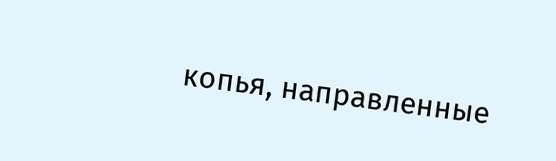копья, направленные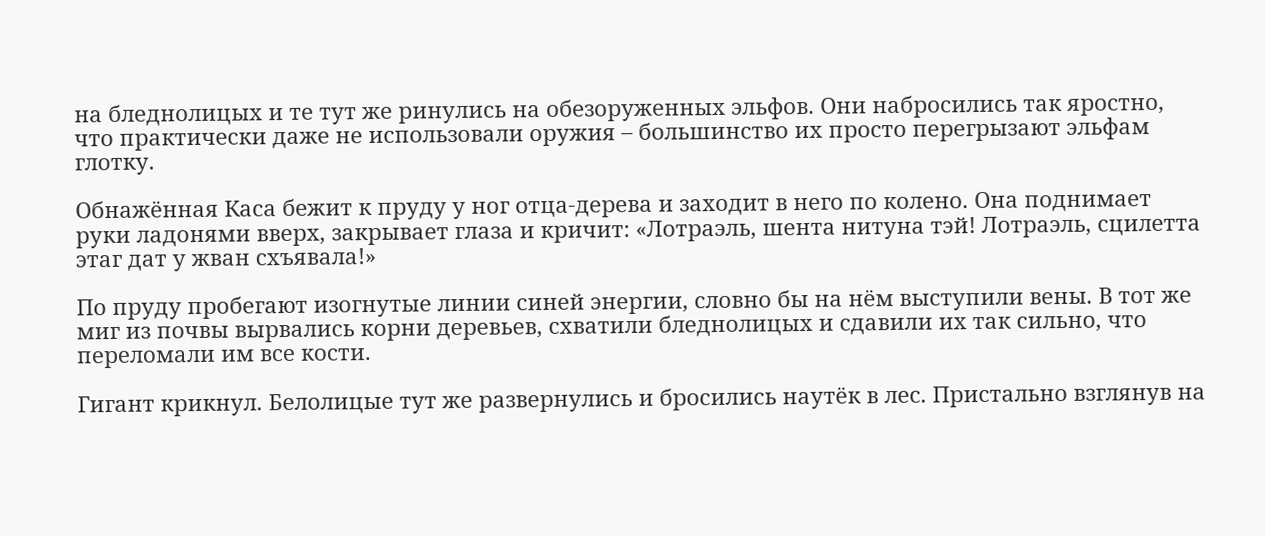на бледнолицых и те тут же ринулись на обезоруженных эльфов. Они набросились так яростно, что практически даже не использовали оружия – большинство их просто перегрызают эльфам глотку.

Обнажённая Каса бежит к пруду у ног отца-дерева и заходит в него по колено. Она поднимает руки ладонями вверх, закрывает глаза и кричит: «Лотраэль, шента нитуна тэй! Лотраэль, сцилетта этаг дат у жван схъявала!»

По пруду пробегают изогнутые линии синей энергии, словно бы на нём выступили вены. В тот же миг из почвы вырвались корни деревьев, схватили бледнолицых и сдавили их так сильно, что переломали им все кости.

Гигант крикнул. Белолицые тут же развернулись и бросились наутёк в лес. Пристально взглянув на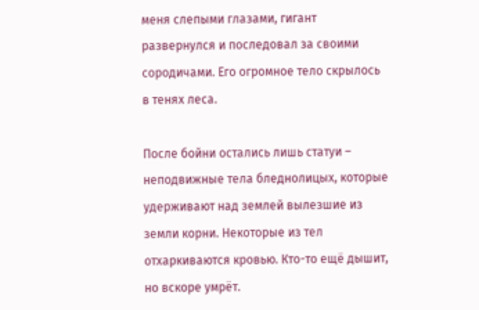меня слепыми глазами, гигант развернулся и последовал за своими сородичами. Его огромное тело скрылось в тенях леса.

После бойни остались лишь статуи – неподвижные тела бледнолицых, которые удерживают над землей вылезшие из земли корни. Некоторые из тел отхаркиваются кровью. Кто-то ещё дышит, но вскоре умрёт.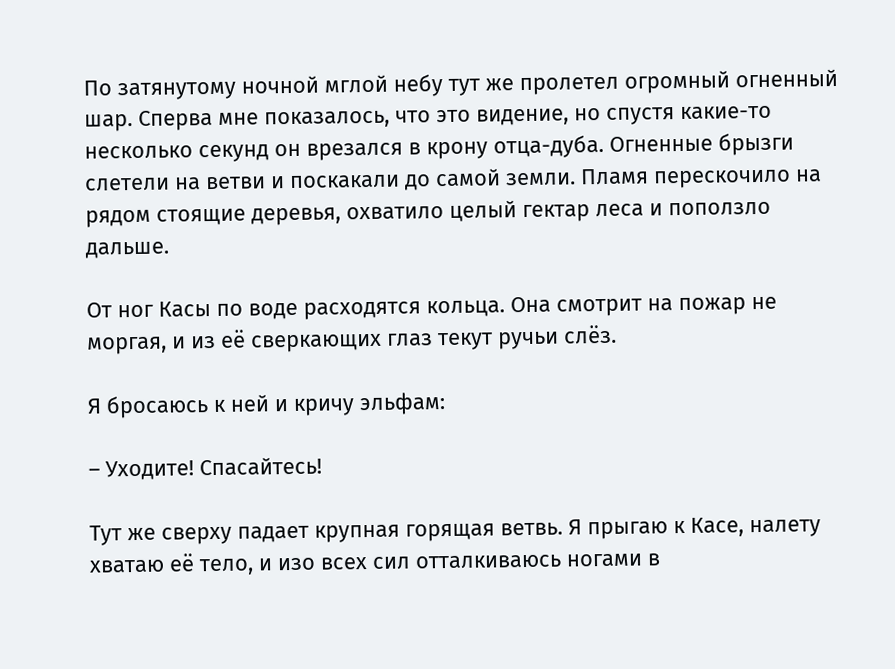По затянутому ночной мглой небу тут же пролетел огромный огненный шар. Сперва мне показалось, что это видение, но спустя какие-то несколько секунд он врезался в крону отца-дуба. Огненные брызги слетели на ветви и поскакали до самой земли. Пламя перескочило на рядом стоящие деревья, охватило целый гектар леса и поползло дальше.

От ног Касы по воде расходятся кольца. Она смотрит на пожар не моргая, и из её сверкающих глаз текут ручьи слёз.

Я бросаюсь к ней и кричу эльфам:

– Уходите! Спасайтесь!

Тут же сверху падает крупная горящая ветвь. Я прыгаю к Касе, налету хватаю её тело, и изо всех сил отталкиваюсь ногами в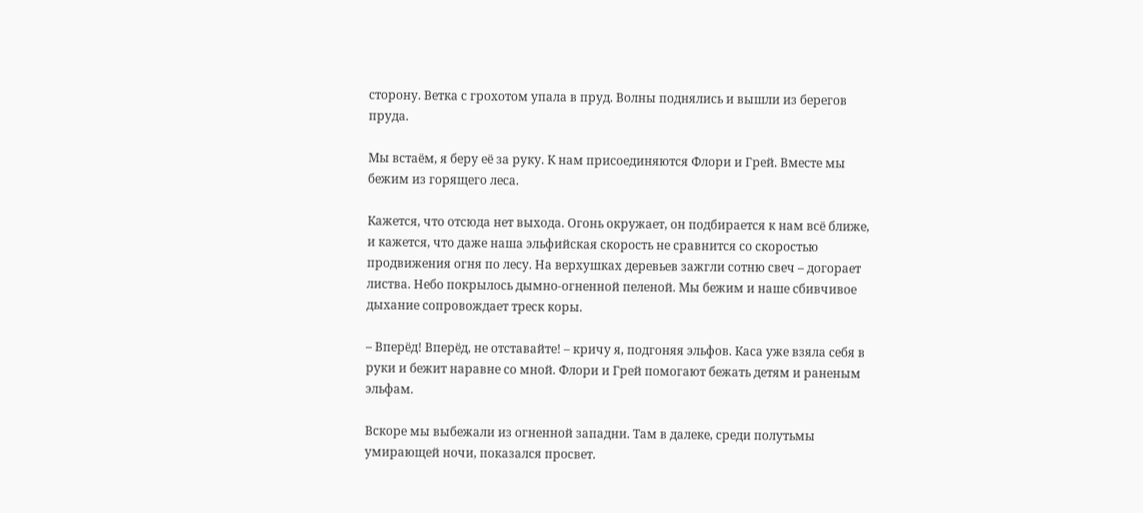сторону. Ветка с грохотом упала в пруд. Волны поднялись и вышли из берегов пруда.

Мы встаём, я беру её за руку. К нам присоединяются Флори и Грей. Вместе мы бежим из горящего леса.

Кажется, что отсюда нет выхода. Огонь окружает, он подбирается к нам всё ближе, и кажется, что даже наша эльфийская скорость не сравнится со скоростью продвижения огня по лесу. На верхушках деревьев зажгли сотню свеч – догорает листва. Небо покрылось дымно-огненной пеленой. Мы бежим и наше сбивчивое дыхание сопровождает треск коры.

– Вперёд! Вперёд, не отставайте! – кричу я, подгоняя эльфов. Каса уже взяла себя в руки и бежит наравне со мной. Флори и Грей помогают бежать детям и раненым эльфам.

Вскоре мы выбежали из огненной западни. Там в далеке, среди полутьмы умирающей ночи, показался просвет.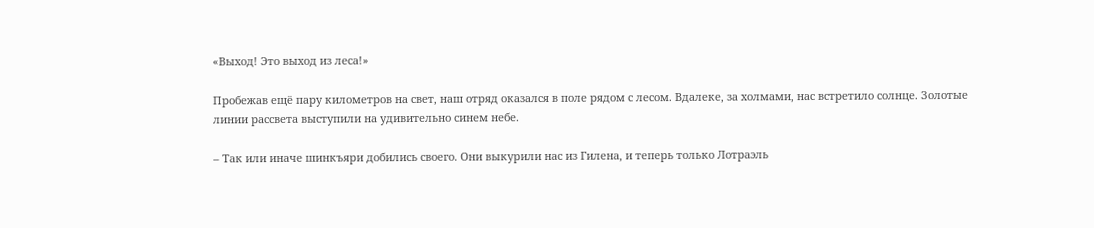«Выход! Это выход из леса!»

Пробежав ещё пару километров на свет, наш отряд оказался в поле рядом с лесом. Вдалеке, за холмами, нас встретило солнце. Золотые линии рассвета выступили на удивительно синем небе.

– Так или иначе шинкъяри добились своего. Они выкурили нас из Гилена, и теперь только Лотраэль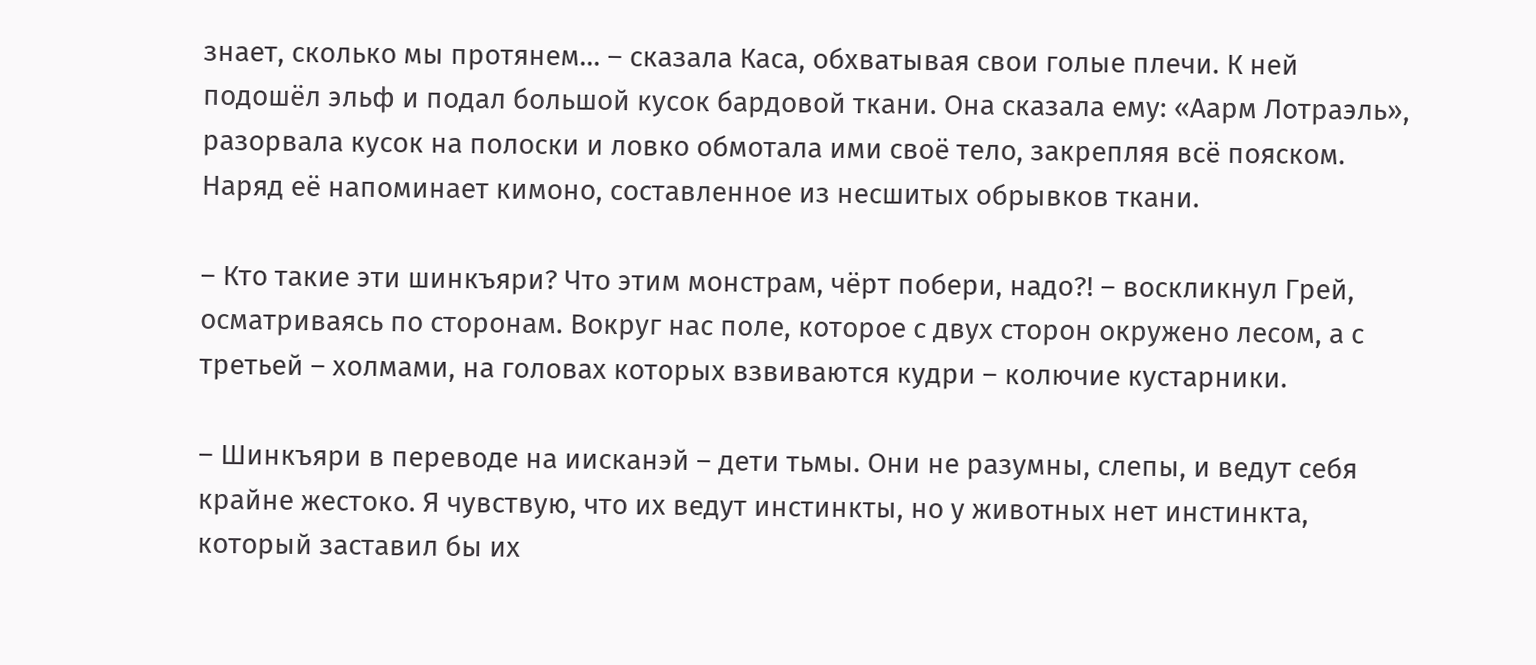знает, сколько мы протянем… – сказала Каса, обхватывая свои голые плечи. К ней подошёл эльф и подал большой кусок бардовой ткани. Она сказала ему: «Аарм Лотраэль», разорвала кусок на полоски и ловко обмотала ими своё тело, закрепляя всё пояском. Наряд её напоминает кимоно, составленное из несшитых обрывков ткани.

– Кто такие эти шинкъяри? Что этим монстрам, чёрт побери, надо?! – воскликнул Грей, осматриваясь по сторонам. Вокруг нас поле, которое с двух сторон окружено лесом, а с третьей – холмами, на головах которых взвиваются кудри – колючие кустарники.

– Шинкъяри в переводе на иисканэй – дети тьмы. Они не разумны, слепы, и ведут себя крайне жестоко. Я чувствую, что их ведут инстинкты, но у животных нет инстинкта, который заставил бы их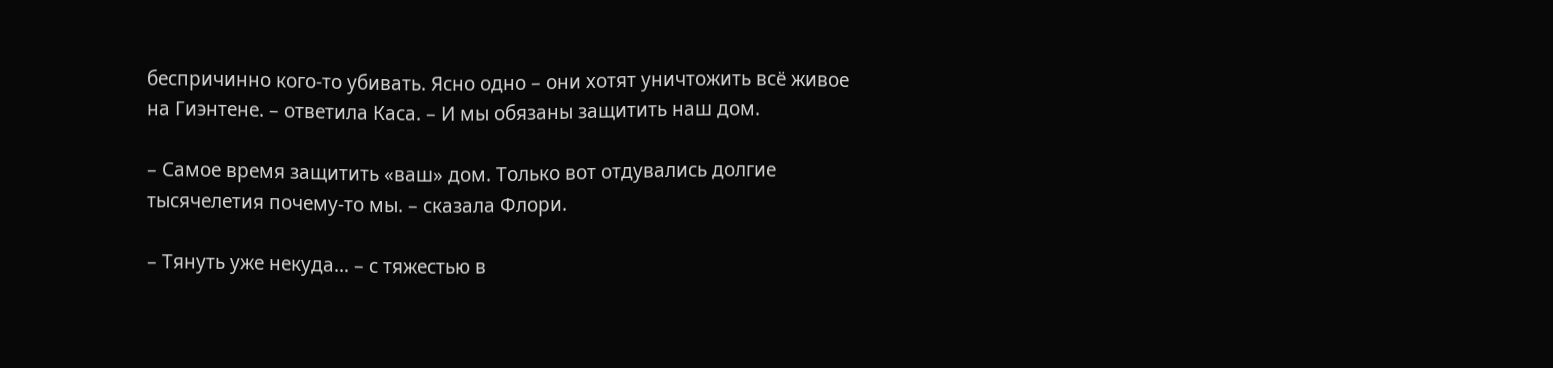беспричинно кого-то убивать. Ясно одно – они хотят уничтожить всё живое на Гиэнтене. – ответила Каса. – И мы обязаны защитить наш дом.

– Самое время защитить «ваш» дом. Только вот отдувались долгие тысячелетия почему-то мы. – сказала Флори.

– Тянуть уже некуда… – с тяжестью в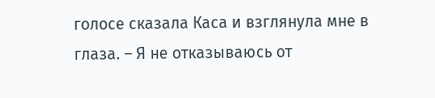голосе сказала Каса и взглянула мне в глаза. – Я не отказываюсь от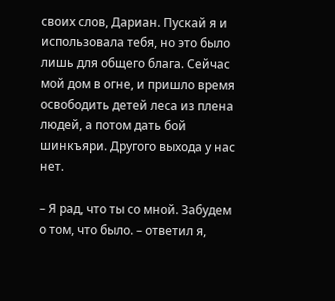своих слов, Дариан. Пускай я и использовала тебя, но это было лишь для общего блага. Сейчас мой дом в огне, и пришло время освободить детей леса из плена людей, а потом дать бой шинкъяри. Другого выхода у нас нет.

– Я рад, что ты со мной. Забудем о том, что было. – ответил я,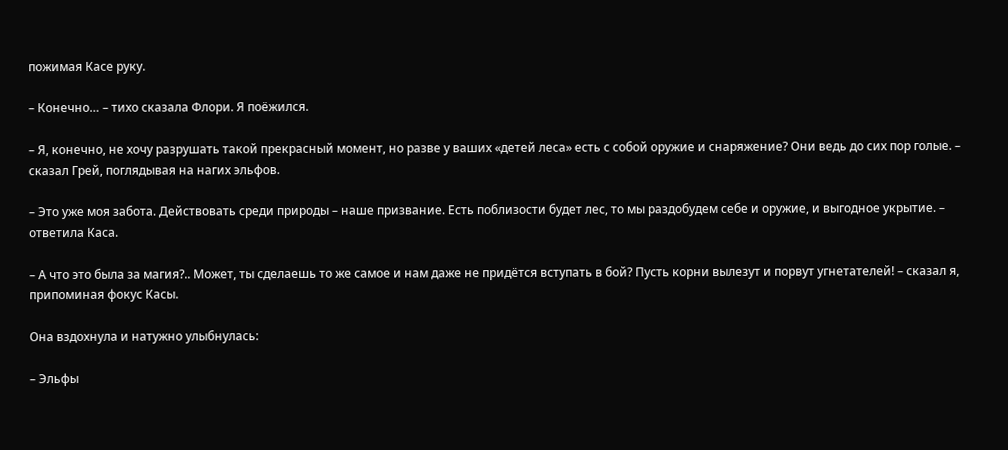пожимая Касе руку.

– Конечно… – тихо сказала Флори. Я поёжился.

– Я, конечно, не хочу разрушать такой прекрасный момент, но разве у ваших «детей леса» есть с собой оружие и снаряжение? Они ведь до сих пор голые. – сказал Грей, поглядывая на нагих эльфов.

– Это уже моя забота. Действовать среди природы – наше призвание. Есть поблизости будет лес, то мы раздобудем себе и оружие, и выгодное укрытие. – ответила Каса.

– А что это была за магия?.. Может, ты сделаешь то же самое и нам даже не придётся вступать в бой? Пусть корни вылезут и порвут угнетателей! – сказал я, припоминая фокус Касы.

Она вздохнула и натужно улыбнулась:

– Эльфы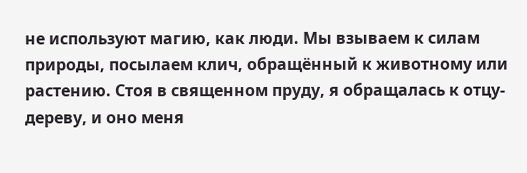не используют магию, как люди. Мы взываем к силам природы, посылаем клич, обращённый к животному или растению. Стоя в священном пруду, я обращалась к отцу-дереву, и оно меня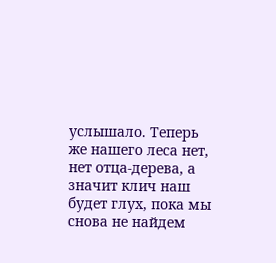услышало. Теперь же нашего леса нет, нет отца-дерева, а значит клич наш будет глух, пока мы снова не найдем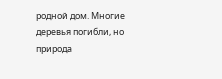родной дом. Многие деревья погибли, но природа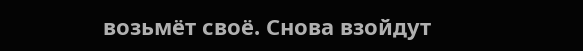возьмёт своё. Снова взойдут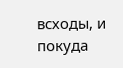всходы, и покуда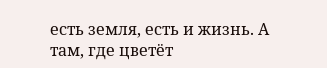есть земля, есть и жизнь. А там, где цветёт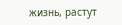жизнь, растут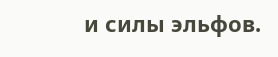и силы эльфов.